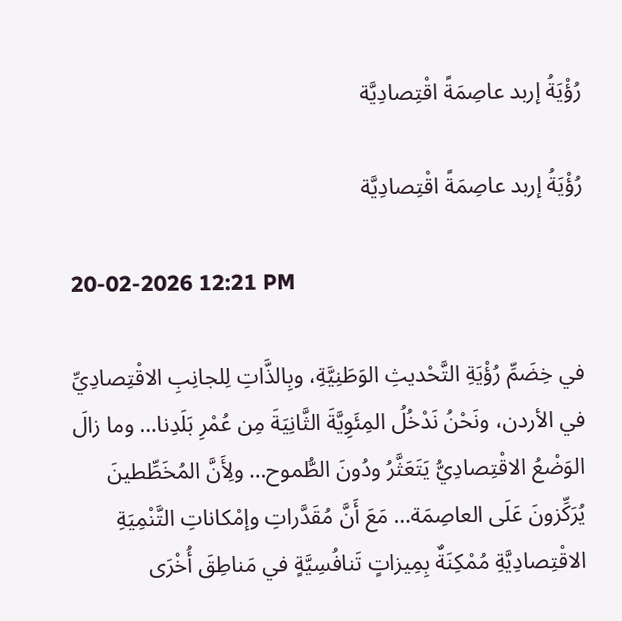رُؤْيَةُ إربد عاصِمَةً اقْتِصادِيَّة

رُؤْيَةُ إربد عاصِمَةً اقْتِصادِيَّة

20-02-2026 12:21 PM

في خِضَمِّ رُؤْيَةِ التَّحْديثِ الوَطَنِيَّةِ، وبِالذَّاتِ لِلجانِبِ الاقْتِصادِيِّ في الأردن، ونَحْنُ نَدْخُلُ المِئَوِيَّةَ الثَّانِيَةَ مِن عُمْرِ بَلَدِنا… وما زالَ الوَضْعُ الاقْتِصادِيُّ يَتَعَثَّرُ ودُونَ الطُّموح… ولِأَنَّ المُخَطِّطينَ يُرَكِّزونَ عَلَى العاصِمَة… مَعَ أَنَّ مُقَدَّراتِ وإمْكاناتِ التَّنْمِيَةِ الاقْتِصادِيَّةِ مُمْكِنَةٌ بِمِيزاتٍ تَنافُسِيَّةٍ في مَناطِقَ أُخْرَى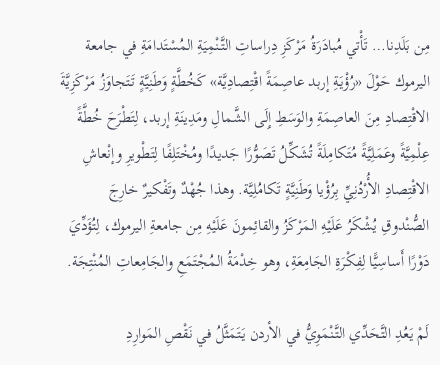مِن بَلَدِنا… تَأْتي مُبادَرَةُ مَرْكَزِ دِراساتِ التَّنْمِيَةِ المُسْتَدامَةِ في جامعة اليرموك حَوْلَ «رُؤْيَةِ إربد عاصِمَةً اقْتِصادِيَّة» كَخُطَّةٍ وَطَنِيَّةٍ تَتَجاوَزُ مَرْكَزِيَّةَ الاقْتِصادِ مِنَ العاصِمَةِ والوَسَطِ إِلَى الشَّمالِ ومَدِينَةِ إربد، لِتَطْرَحَ خُطَّةً عِلْمِيَّةً وعَمَلِيَّةً مُتَكامِلَةً تُشَكِّلُ تَصَوُّرًا جَديدًا ومُخْتَلِفًا لِتَطْويرِ وإنْعاشِ الاقْتِصادِ الأُرْدُنِيِّ بِرُؤْيا وَطَنِيَّةٍ تَكامُلِيَّة. وهذا جُهْدٌ وتَفْكيرٌ خارِجَ الصُّنْدوقِ يُشْكَرُ عَلَيْهِ المَرْكَزُ والقائِمونَ عَلَيْهِ مِن جامعةِ اليرموك، لِتُؤَدِّيَ دَوْرًا أَساسِيًّا لِفِكْرَةِ الجَامِعَةِ، وهو خِدْمَةُ المُجْتَمَعِ والجَامِعاتِ المُنْتِجَة.

لَمْ يَعُدِ التَّحَدِّي التَّنْمَوِيُّ في الأردن يَتَمَثَّلُ في نَقْصِ المَوارِدِ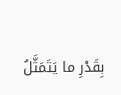بِقَدْرِ ما يَتَمَثَّلُ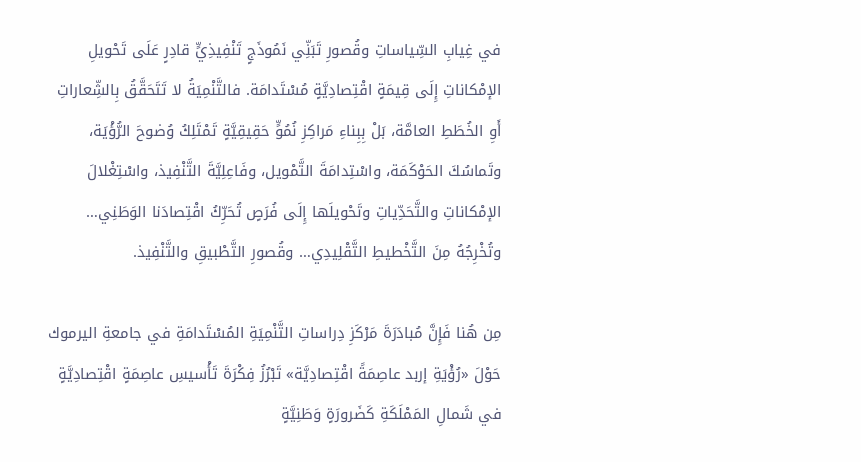في غِيابِ السِّياساتِ وقُصورِ تَبَنِّي نَمُوذَجٍ تَنْفِيذِيٍّ قادِرٍ عَلَى تَحْويلِ الإمْكاناتِ إِلَى قِيمَةٍ اقْتِصادِيَّةٍ مُسْتَدامَة. فالتَّنْمِيَةُ لا تَتَحَقَّقُ بِالشِّعاراتِ أَوِ الخُطَطِ العامَّة، بَلْ بِبِناءِ مَراكِزِ نُمُوٍّ حَقِيقِيَّةٍ تَمْتَلِكُ وُضوحَ الرُّؤْيَة، وتَماسُكَ الحَوْكَمَة، واسْتِدامَةَ التَّمْويل، وفَاعِلِيَّةَ التَّنْفِيذ، واسْتِغْلالَ الإمْكاناتِ والتَّحَدِّياتِ وتَحْويلَها إِلَى فُرَصٍ تُحَرِّكُ اقْتِصادَنا الوَطَنِي… وتُخْرِجُهُ مِنَ التَّخْطيطِ التَّقْلِيدِي… وقُصورِ التَّطْبيقِ والتَّنْفِيذ.

مِن هُنا فَإِنَّ مُبادَرَةَ مَرْكَزِ دِراساتِ التَّنْمِيَةِ المُسْتَدامَةِ في جامعةِ اليرموك حَوْلَ «رُؤْيَةِ إربد عاصِمَةً اقْتِصادِيَّة» تَبْرُزُ فِكْرَةَ تَأْسيسِ عاصِمَةٍ اقْتِصادِيَّةٍ في شَمالِ المَمْلَكَةِ كَضَرورَةٍ وَطَنِيَّةٍ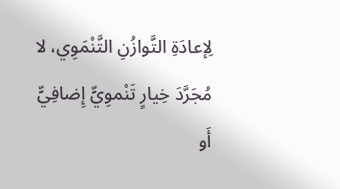لِإعادَةِ التَّوازُنِ التَّنْمَوِي، لا مُجَرَّدَ خِيارٍ تَنْموِيٍّ إِضافِيٍّ أَو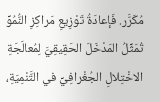مُكَرَّر. فَإعادَةُ تَوْزِيعِ مَراكِزِ النُّمُوِّ تُمَثِّلُ المَدْخَلَ الحَقِيقِيَّ لِمُعالَجَةِ الاخْتِلالِ الجُغْرافِيِّ في التَّنْمِيَةِ،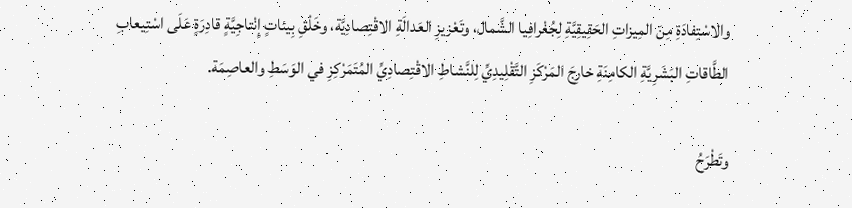والاسْتِفادَةِ مِنَ المِيزاتِ الحَقِيقِيَّةِ لِجُغْرافِيا الشَّمال، وتَعْزيزِ العَدالَةِ الاقْتِصادِيَّة، وخَلْقِ بِيئاتٍ إِنْتاجِيَّةٍ قادِرَةٍ عَلَى اسْتِيعابِ الطَّاقاتِ البَشَرِيَّةِ الكامِنَةِ خارِجَ المَرْكَزِ التَّقْلِيدِيِّ لِلنَّشاطِ الاقْتِصادِيِّ المُتَمَرْكِزِ في الوَسَطِ والعاصِمَة.

وتَطْرَحُ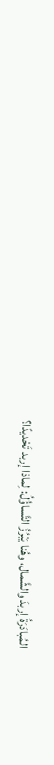المُبادَرَةُ إربدَ والشَّمال، وهُنا يَبْرُزُ التَّساؤُلُ: لِماذا إربد تَحْديدًا؟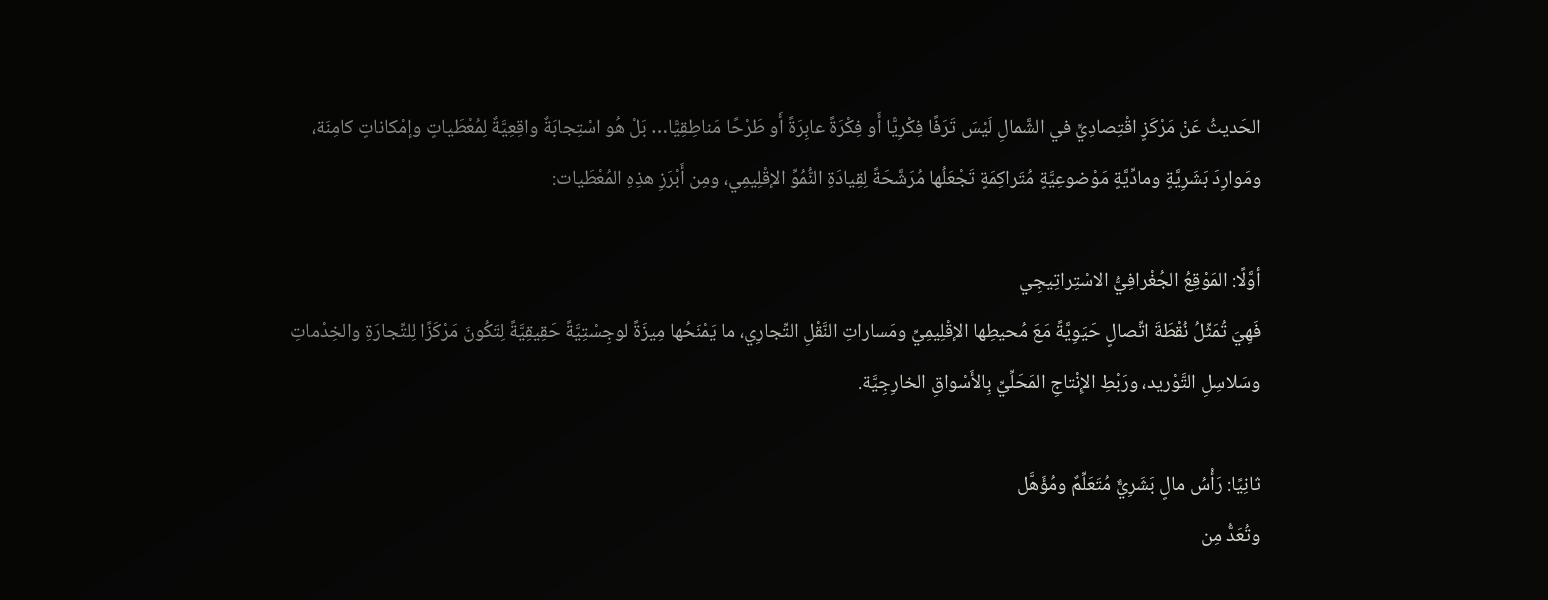الحَديثُ عَنْ مَرْكَزٍ اقْتِصادِيٍّ في الشَّمالِ لَيْسَ تَرَفًا فِكْرِيًّا أَو فِكْرَةً عابِرَةً أَو طَرْحًا مَناطِقِيًّا… بَلْ هُو اسْتِجابَةٌ واقِعِيَّةٌ لِمُعْطَياتٍ وإمْكاناتٍ كامِنَة، ومَوارِدَ بَشَرِيَّةٍ ومادِّيَّةٍ مَوْضوعِيَّةٍ مُتَراكِمَةٍ تَجْعَلُها مُرَشَّحَةً لِقِيادَةِ النُّمُوِّ الإقْلِيمِي، ومِن أَبْرَزِ هذِهِ المُعْطَيات:

أوَّلًا: المَوْقِعُ الجُغْرافِيُّ الاسْتِراتِيجِي
فَهِيَ تُمَثِّلُ نُقْطَةَ اتِّصالٍ حَيَوِيَّةً مَعَ مُحيطِها الإقْلِيمِيِّ ومَساراتِ النَّقْلِ التِّجارِي، ما يَمْنَحُها مِيزَةً لوجِسْتِيَّةً حَقِيقِيَّةً لِتَكُونَ مَرْكَزًا لِلتِّجارَةِ والخِدْماتِ وسَلاسِلِ التَّوْريد، ورَبْطِ الإِنْتاجِ المَحَلِّيِّ بِالأَسْواقِ الخارِجِيَّة.

ثانِيًا: رَأْسُ مالٍ بَشَرِيٌّ مُتَعَلِّمٌ ومُؤَهَّل
وتُعَدُّ مِن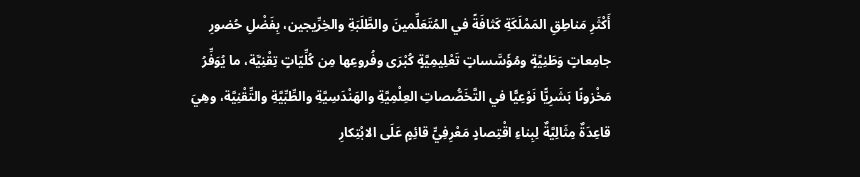أَكْثَرِ مَناطِقِ المَمْلَكَةِ كَثافَةً في المُتَعَلِّمينَ والطَّلَبَةِ والخِرِّيجين، بِفَضْلِ حُضورِ جامِعاتٍ وَطَنِيَّةٍ ومُؤَسَّساتٍ تَعْلِيمِيَّةٍ كُبْرَى وفُروعِها مِن كُلِّيّاتٍ تِقْنِيَّة، ما يُوَفِّرُ مَخْزونًا بَشَرِيًّا نَوْعِيًّا في التَّخَصُّصاتِ العِلْمِيَّةِ والهَنْدَسِيَّةِ والطِّبِّيَّةِ والتِّقْنِيَّة، وهِيَ قاعِدَةٌ مِثَالِيَّةٌ لِبِناءِ اقْتِصادٍ مَعْرِفِيٍّ قائِمٍ عَلَى الابْتِكارِ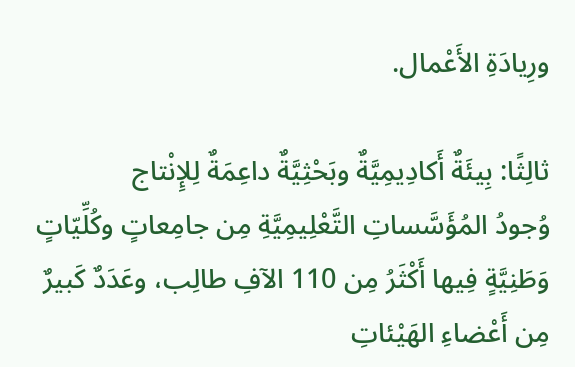ورِيادَةِ الأَعْمال.

ثالِثًا: بِيئَةٌ أَكادِيمِيَّةٌ وبَحْثِيَّةٌ داعِمَةٌ لِلإِنْتاج
وُجودُ المُؤَسَّساتِ التَّعْلِيمِيَّةِ مِن جامِعاتٍ وكُلِّيّاتٍ وَطَنِيَّةٍ فِيها أَكْثَرُ مِن 110 الآفِ طالِب، وعَدَدٌ كَبيرٌ مِن أَعْضاءِ الهَيْئاتِ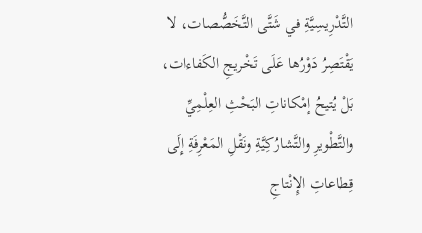التَّدْرِيسِيَّةِ في شَتَّى التَّخَصُّصات، لا يَقْتَصِرُ دَوْرُها عَلَى تَخْريجِ الكَفاءات، بَلْ يُتيحُ إمْكاناتِ البَحْثِ العِلْمِيِّ والتَّطْويرِ والتَّشارُكِيَّةِ ونَقْلِ المَعْرِفَةِ إِلَى قِطاعاتِ الإِنْتاجِ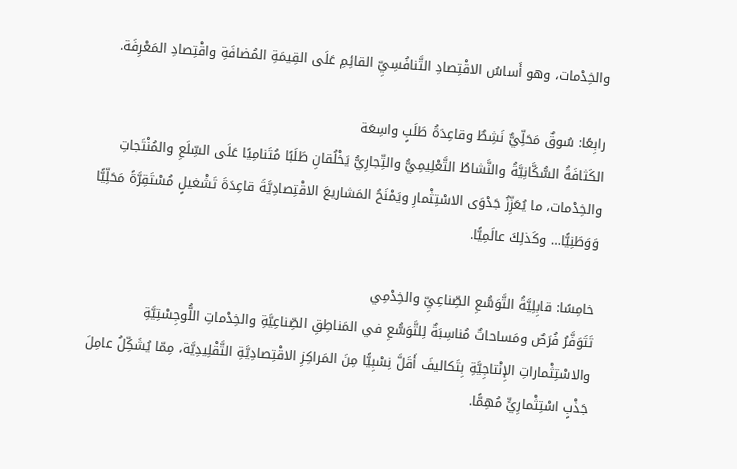والخِدْمات، وهو أَساسُ الاقْتِصادِ التَّنافُسِيِّ القائِمِ عَلَى القِيمَةِ المُضافَةِ واقْتِصادِ المَعْرِفَة.

رابِعًا: سُوقٌ مَحَلِّيٌّ نَشِطٌ وقاعِدَةُ طَلَبٍ واسِعَة
الكَثافَةُ السُّكَّانِيَّةُ والنَّشاطُ التَّعْلِيمِيُّ والتِّجارِيُّ يَخْلُقانِ طَلَبًا مُتَنامِيًا عَلَى السِّلَعِ والمُنْتَجاتِ والخِدْمات، ما يُعَزِّزُ جَدْوَى الاسْتِثْمارِ ويَمْنَحُ المَشاريعَ الاقْتِصادِيَّةَ قاعِدَةَ تَشْغيلٍ مُسْتَقِرَّةً مَحَلِّيًّا وَوَطَنِيًّا… وكَذلِكَ عالَمِيًّا.

خامِسًا: قابِلِيَّةُ التَّوَسُّعِ الصِّناعِيِّ والخِدْمِي
تَتَوَفَّرُ فُرَصٌ ومَساحاتٌ مُناسِبَةٌ لِلتَّوَسُّعِ في المَناطِقِ الصِّناعِيَّةِ والخِدْماتِ اللُّوجِسْتِيَّةِ والاسْتِثْماراتِ الإِنْتاجِيَّةِ بِتَكاليفَ أَقَلَّ نِسْبِيًّا مِنَ المَراكِزِ الاقْتِصادِيَّةِ التَّقْلِيدِيَّة، مِمّا يُشَكِّلُ عامِلَ جَذْبٍ اسْتِثْمارِيٍّ مُهِمًّا.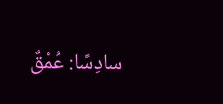سادِسًا: عُمْقٌ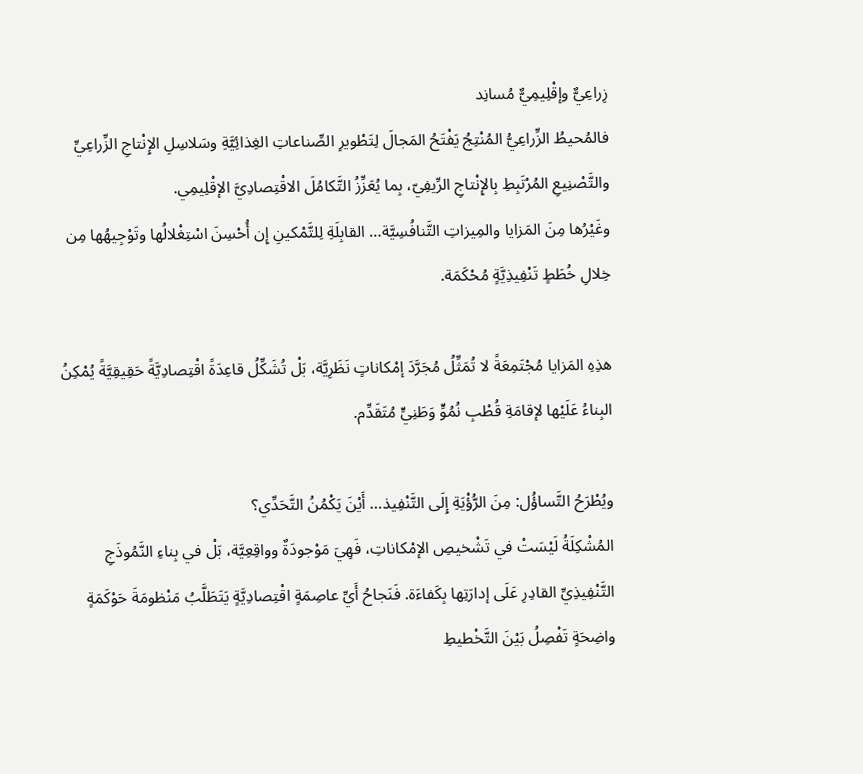زِراعِيٌّ وإقْلِيمِيٌّ مُسانِد
فالمُحيطُ الزِّراعِيُّ المُنْتِجُ يَفْتَحُ المَجالَ لِتَطْويرِ الصِّناعاتِ الغِذائِيَّةِ وسَلاسِلِ الإِنْتاجِ الزِّراعِيِّ والتَّصْنِيعِ المُرْتَبِطِ بِالإِنْتاجِ الرِّيفِيّ، بِما يُعَزِّزُ التَّكامُلَ الاقْتِصادِيَّ الإقْلِيمِي.
وغَيْرُها مِنَ المَزايا والمِيزاتِ التَّنافُسِيَّة… القابِلَةِ لِلتَّمْكينِ إِن أُحْسِنَ اسْتِغْلالُها وتَوْجِيهُها مِن خِلالِ خُطَطٍ تَنْفِيذِيَّةٍ مُحْكَمَة.

هذِهِ المَزايا مُجْتَمِعَةً لا تُمَثِّلُ مُجَرَّدَ إمْكاناتٍ نَظَرِيَّة، بَلْ تُشَكِّلُ قاعِدَةً اقْتِصادِيَّةً حَقِيقِيَّةً يُمْكِنُ البِناءُ عَلَيْها لإقامَةِ قُطْبِ نُمُوٍّ وَطَنِيٍّ مُتَقَدِّم.

ويُطْرَحُ التَّساؤُل: مِنَ الرُّؤْيَةِ إِلَى التَّنْفِيذ… أَيْنَ يَكْمُنُ التَّحَدِّي؟
المُشْكِلَةُ لَيْسَتْ في تَشْخيصِ الإمْكاناتِ، فَهِيَ مَوْجودَةٌ وواقِعِيَّة، بَلْ في بِناءِ النَّمُوذَجِ التَّنْفِيذِيِّ القادِرِ عَلَى إدارَتِها بِكَفاءَة. فَنَجاحُ أَيِّ عاصِمَةٍ اقْتِصادِيَّةٍ يَتَطَلَّبُ مَنْظومَةَ حَوْكَمَةٍ واضِحَةٍ تَفْصِلُ بَيْنَ التَّخْطيطِ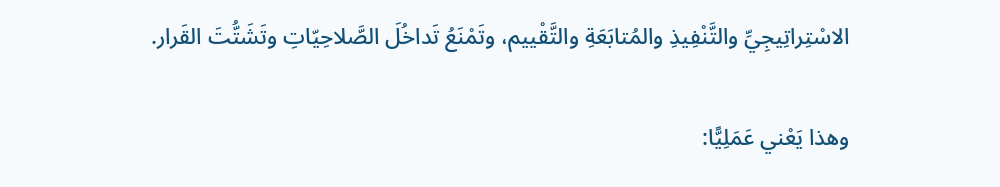الاسْتِراتِيجِيِّ والتَّنْفِيذِ والمُتابَعَةِ والتَّقْييم، وتَمْنَعُ تَداخُلَ الصَّلاحِيّاتِ وتَشَتُّتَ القَرار.

وهذا يَعْني عَمَلِيًّا: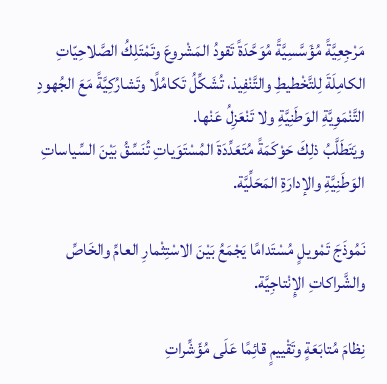مَرْجِعِيَّةً مُؤَسَّسِيَّةً مُوَحَّدَةً تَقودُ المَشْروعَ وتَمْتَلِكُ الصَّلاحِيّاتِ الكامِلَةَ لِلتَّخْطيطِ والتَّنْفِيذ، تُشَكِّلُ تَكامُلًا وتَشارُكِيَّةً مَعَ الجُهودِ التَّنْمَوِيَّةِ الوَطَنِيَّةِ ولا تَنْعَزِلُ عَنْها.
ويَتَطَلَّبُ ذلِكَ حَوْكَمَةً مُتَعَدِّدَةَ المُسْتَوَياتِ تُنَسِّقُ بَيْنَ السِّياساتِ الوَطَنِيَّةِ والإدارَةِ المَحَلِّيَّة.

نَمُوذَجَ تَمْويلٍ مُسْتَدامًا يَجْمَعُ بَيْنَ الاسْتِثْمارِ العامِّ والخَاصِّ والشَّراكاتِ الإِنْتاجِيَّة.

نِظامَ مُتابَعَةٍ وتَقْييمٍ قائِمًا عَلَى مُؤَشِّراتِ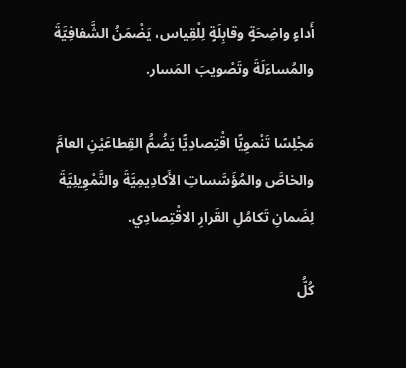أَداءٍ واضِحَةٍ وقابِلَةٍ لِلْقِياس، يَضْمَنُ الشَّفافِيَّةَ والمُساءَلَةَ وتَصْويبَ المَسار.

مَجْلِسًا تَنْموِيًّا اقْتِصادِيًّا يَضُمُّ القِطاعَيْنِ العامَّ والخاصَّ والمُؤَسَّساتِ الأَكادِيمِيَّةَ والتَّمْوِيلِيَّةَ لِضَمانِ تَكامُلِ القَرارِ الاقْتِصادِي.

كُلُّ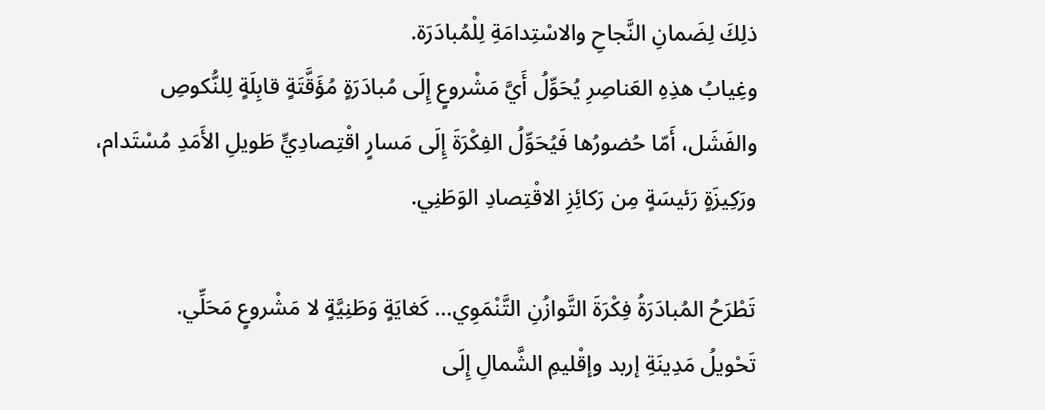ذلِكَ لِضَمانِ النَّجاحِ والاسْتِدامَةِ لِلْمُبادَرَة.
وغِيابُ هذِهِ العَناصِرِ يُحَوِّلُ أَيَّ مَشْروعٍ إِلَى مُبادَرَةٍ مُؤَقَّتَةٍ قابِلَةٍ لِلنُّكوصِ والفَشَل، أَمّا حُضورُها فَيُحَوِّلُ الفِكْرَةَ إِلَى مَسارٍ اقْتِصادِيٍّ طَويلِ الأَمَدِ مُسْتَدام، ورَكِيزَةٍ رَئيسَةٍ مِن رَكائِزِ الاقْتِصادِ الوَطَنِي.

تَطْرَحُ المُبادَرَةُ فِكْرَةَ التَّوازُنِ التَّنْمَوِي… كَغايَةٍ وَطَنِيَّةٍ لا مَشْروعٍ مَحَلِّي.
تَحْويلُ مَدِينَةِ إربد وإقْليمِ الشَّمالِ إِلَى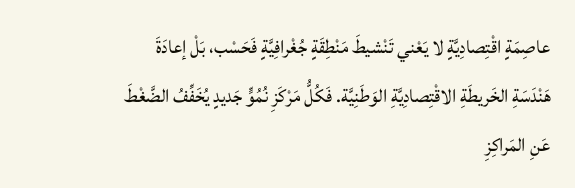عاصِمَةٍ اقْتِصادِيَّةٍ لا يَعْني تَنْشيطَ مَنْطِقَةٍ جُغْرافِيَّةٍ فَحَسْب، بَلْ إعادَةَ هَنْدَسَةِ الخَريطَةِ الاقْتِصادِيَّةِ الوَطَنِيَّة. فَكُلُّ مَرْكَزِ نُمُوٍّ جَديدٍ يُخَفِّفُ الضَّغْطَ عَنِ المَراكِزِ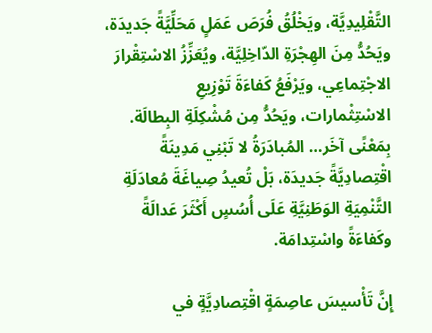التَّقْلِيدِيَّة، ويَخْلُقُ فُرَصَ عَمَلٍ مَحَلِّيَّةً جَديدَة، ويَحُدُّ مِنَ الهِجْرَةِ الدّاخِلِيَّة، ويُعَزِّزُ الاسْتِقْرارَ الاجْتِماعِي، ويَرْفَعُ كَفاءَةَ تَوْزِيعِ الاسْتِثْمارات، ويَحُدُّ مِن مُشْكِلَةِ البِطالَة. بِمَعْنًى آخَر… المُبادَرَةُ لا تَبْنِي مَدِينَةً اقْتِصادِيَّةً جَديدَة، بَلْ تُعيدُ صِياغَةَ مُعادَلَةِ التَّنْمِيَةِ الوَطَنِيَّةِ عَلَى أُسُسٍ أَكْثَرَ عَدالَةً وكَفاءَةً واسْتِدامَة.

إِنَّ تَأْسيسَ عاصِمَةٍ اقْتِصادِيَّةٍ في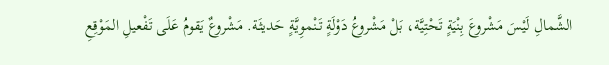الشَّمالِ لَيْسَ مَشْروعَ بِنْيَةٍ تَحْتِيَّة، بَلْ مَشْروعُ دَوْلَةٍ تَنْموِيَّةٍ حَديثَة. مَشْروعٌ يَقومُ عَلَى تَفْعيلِ المَوْقِعِ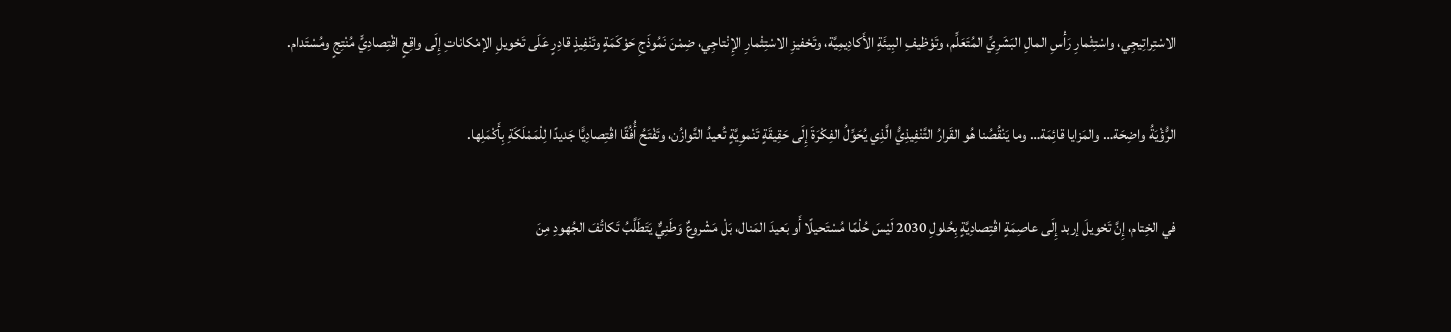الاسْتِراتِيجِي، واسْتِثْمارِ رَأْسِ المالِ البَشَرِيِّ المُتَعَلِّم، وتَوْظيفِ البِيئَةِ الأَكادِيمِيَّة، وتَحْفيزِ الاسْتِثْمارِ الإِنْتاجِي، ضِمْنَ نَمُوذَجِ حَوْكَمَةٍ وتَنْفِيذٍ قادِرٍ عَلَى تَحْويلِ الإمْكاناتِ إِلَى واقِعٍ اقْتِصادِيٍّ مُنْتِجٍ ومُسْتَدام.

الرُّؤْيَةُ واضِحَة… والمَزايا قائِمَة… وما يَنْقُصُنا هُو القَرارُ التَّنْفِيذِيُّ الَّذِي يُحَوِّلُ الفِكْرَةَ إِلَى حَقِيقَةٍ تَنْموِيَّةٍ تُعيدُ التَّوازُن، وتَفْتَحُ أُفُقًا اقْتِصادِيًّا جَديدًا لِلْمَمْلَكَةِ بِأَكْمَلِها.

في الخِتام، إِنَّ تَحْويلَ إربد إِلَى عاصِمَةٍ اقْتِصادِيَّةٍ بِحُلولِ 2030 لَيْسَ حُلْمًا مُسْتَحيلًا أَو بَعيدَ المَنال، بَلْ مَشْروعٌ وَطَنِيٌّ يَتَطَلَّبُ تَكاتُفَ الجُهودِ مِنَ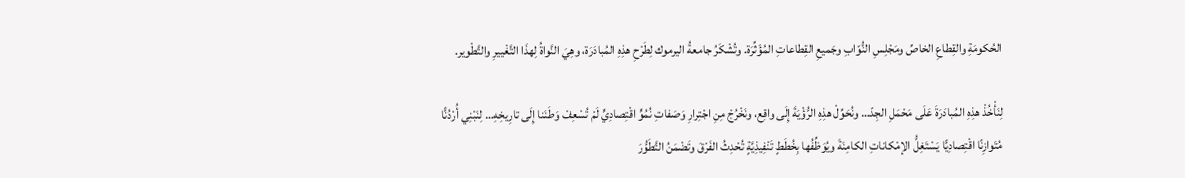الحُكومَةِ والقِطاعِ الخاصِّ ومَجْلِسِ النُّوّابِ وجَميعِ القِطاعاتِ المُؤَثِّرَة. وتُشْكَرُ جامعةُ اليرموك لِطَرْحِ هذِهِ المُبادَرَة، وهِيَ النَّواةُ لِهذَا التَّغْييرِ والتَّطْوير.

لِنَأْخُذْ هذِهِ المُبادَرَةَ عَلَى مَحْمَلِ الجِدّ… ونُحَوِّلْ هذِهِ الرُّؤْيَةَ إِلَى واقِع، ونَخْرُجْ مِنِ اجْتِرارِ وَصَفاتِ نُمُوٍّ اقْتِصادِيٍّ لَمْ تُسْعِفْ وَطَنَنا إِلَى تارِيخِهِ… لِنَبْنِي أُرْدُنًّا مُتَوازِنًا اقْتِصادِيًّا يَسْتَغِلُّ الإمْكاناتِ الكامِنَةَ ويُوَظِّفُها بِخُطَطٍ تَنْفِيذِيَّةٍ تُحْدِثُ الفَرْقَ وتَضْمَنُ التَّطَوُّرَ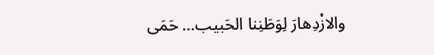والازْدِهارَ لِوَطَنِنا الحَبيب… حَمَى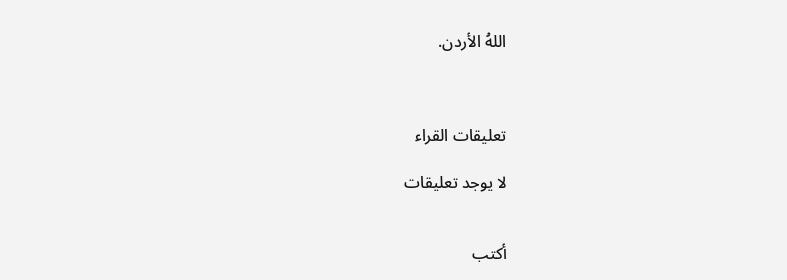اللهُ الأردن.



تعليقات القراء

لا يوجد تعليقات


أكتب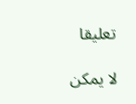تعليقا

لا يمكن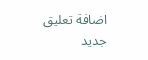اضافة تعليق جديد